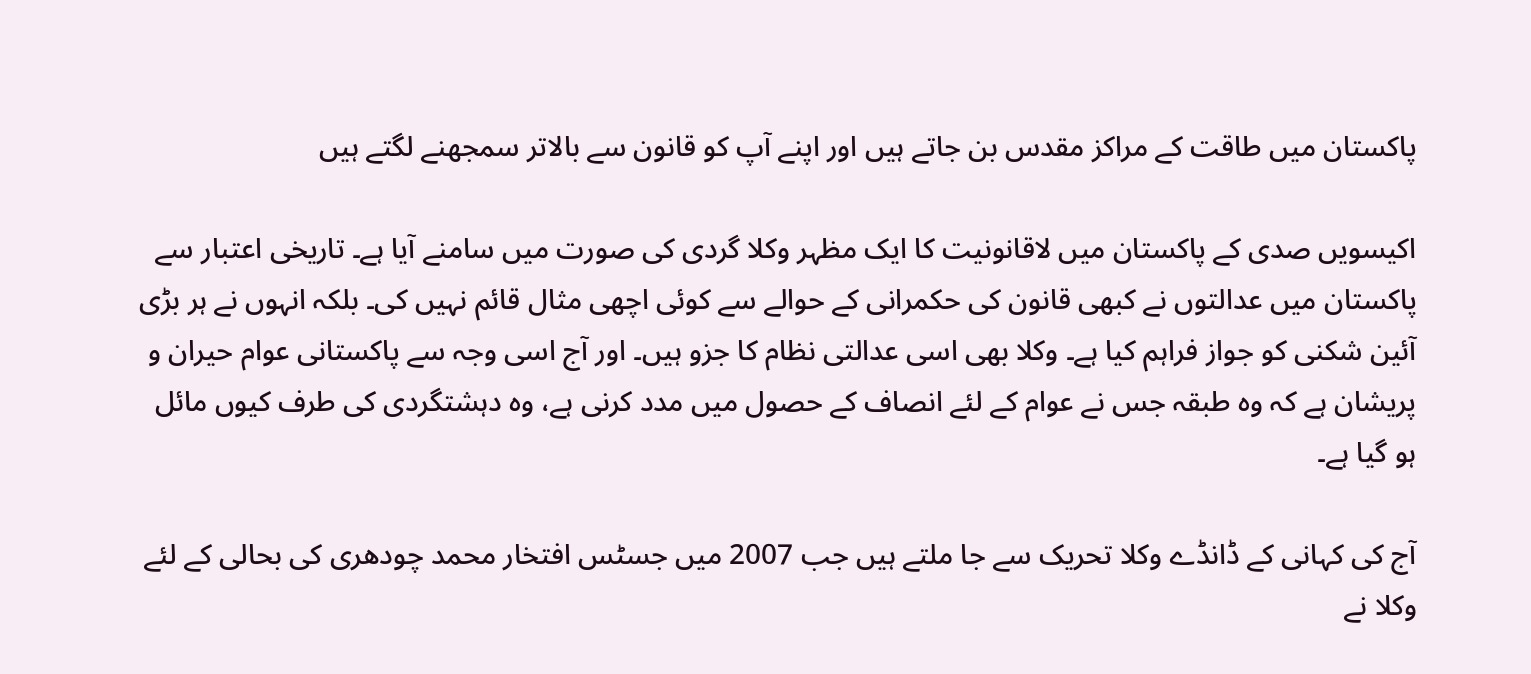پاکستان میں طاقت کے مراکز مقدس بن جاتے ہیں اور اپنے آپ کو قانون سے بالاتر سمجھنے لگتے ہیں

اکیسویں صدی کے پاکستان میں لاقانونیت کا ایک مظہر وکلا گردی کی صورت میں سامنے آیا ہے۔ تاریخی اعتبار سے پاکستان میں عدالتوں نے کبھی قانون کی حکمرانی کے حوالے سے کوئی اچھی مثال قائم نہیں کی۔ بلکہ انہوں نے ہر بڑی آئین شکنی کو جواز فراہم کیا ہے۔ وکلا بھی اسی عدالتی نظام کا جزو ہیں۔ اور آج اسی وجہ سے پاکستانی عوام حیران و پریشان ہے کہ وہ طبقہ جس نے عوام کے لئے انصاف کے حصول میں مدد کرنی ہے، وہ دہشتگردی کی طرف کیوں مائل ہو گیا ہے۔

آج کی کہانی کے ڈانڈے وکلا تحریک سے جا ملتے ہیں جب 2007 میں جسٹس افتخار محمد چودھری کی بحالی کے لئے وکلا نے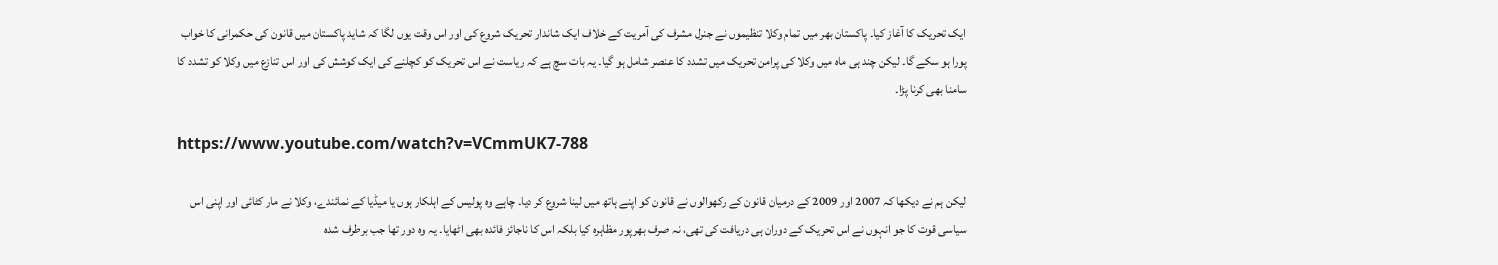ایک تحریک کا آغاز کیا۔ پاکستان بھر میں تمام وکلا تنظیموں نے جنرل مشرف کی آمریت کے خلاف ایک شاندار تحریک شروع کی اور اس وقت یوں لگا کہ شاید پاکستان میں قانون کی حکمرانی کا خواب پورا ہو سکے گا۔ لیکن چند ہی ماہ میں وکلا کی پرامن تحریک میں تشدد کا عنصر شامل ہو گیا۔ یہ بات سچ ہے کہ ریاست نے اس تحریک کو کچلنے کی ایک کوشش کی اور اس تنازع میں وکلا کو تشدد کا سامنا بھی کرنا پڑا۔

https://www.youtube.com/watch?v=VCmmUK7-788

لیکن ہم نے دیکھا کہ 2007 اور 2009 کے درمیان قانون کے رکھوالوں نے قانون کو اپنے ہاتھ میں لینا شروع کر دیا۔ چاہے وہ پولیس کے اہلکار ہوں یا میڈیا کے نمائندے، وکلا نے مار کٹائی اور اپنی اس سیاسی قوت کا جو انہوں نے اس تحریک کے دوران ہی دریافت کی تھی، نہ صرف بھرپور مظاہرہ کیا بلکہ اس کا ناجائز فائدہ بھی اٹھایا۔ یہ وہ دور تھا جب برطرف شدہ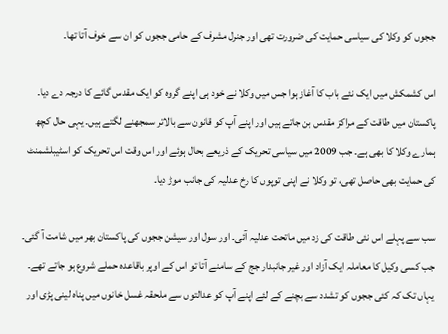ججوں کو وکلا کی سیاسی حمایت کی ضرورت تھی اور جنرل مشرف کے حامی ججوں کو ان سے خوف آتا تھا۔

اس کشمکش میں ایک نئے باب کا آغاز ہوا جس میں وکلا نے خود ہی اپنے گروہ کو ایک مقدس گائے کا درجہ دے دیا۔ پاکستان میں طاقت کے مراکز مقدس بن جاتے ہیں اور اپنے آپ کو قانون سے بالاتر سمجھنے لگتے ہیں۔ یہی حال کچھ ہمارے وکلا کا بھی ہے۔ جب 2009 میں سیاسی تحریک کے ذریعے بحال ہوئے اور اس وقت اس تحریک کو اسٹیبلشمنٹ کی حمایت بھی حاصل تھی، تو وکلا نے اپنی توپوں کا رخ عدلیہ کی جانب موڑ دیا۔

سب سے پہلے اس نئی طاقت کی زد میں ماتحت عدلیہ آئی۔ اور سول اور سیشن ججوں کی پاکستان بھر میں شامت آ گئی۔ جب کسی وکیل کا معاملہ ایک آزاد اور غیر جانبدار جج کے سامنے آتا تو اس کے اوپر باقاعدہ حملے شروع ہو جاتے تھے۔ یہاں تک کہ کئی ججوں کو تشدد سے بچنے کے لئے اپنے آپ کو عدالتوں سے ملحقہ غسل خانوں میں پناہ لینی پڑی اور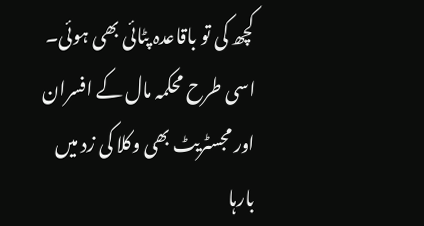کچھ کی تو باقاعدہ پٹائی بھی ہوئی۔ اسی طرح محکمہ مال کے افسران اور مجسٹریٹ بھی وکلا کی زد میں بارہا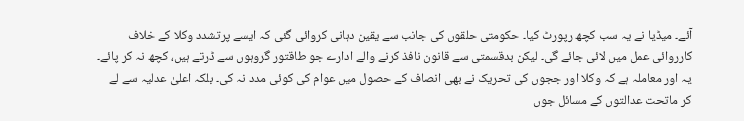آئے۔ میڈیا نے یہ سب کچھ رپورٹ کیا۔ حکومتی حلقوں کی جانب سے یقین دہانی کروائی گئی کہ ایسے پرتشدد وکلا کے خلاف کارروائی عمل میں لائی جائے گی۔ لیکن بدقسمتی سے قانون نافذ کرنے والے ادارے جو طاقتور گروہوں سے ڈرتے ہیں، کچھ نہ کر پائے۔ یہ اور معاملہ ہے کہ وکلا اور ججوں کی تحریک نے بھی انصاف کے حصول میں عوام کی کوئی مدد نہ کی۔ بلکہ اعلیٰ عدلیہ سے لے کر ماتحت عدالتوں کے مسائل جوں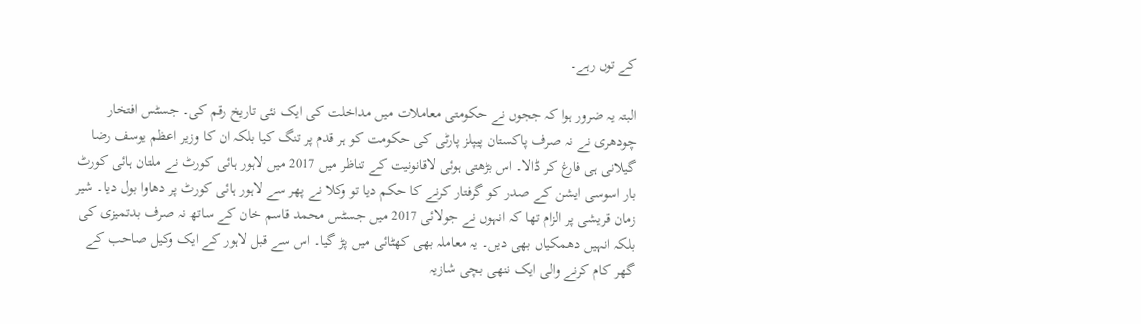کے توں رہے۔

البتہ یہ ضرور ہوا کہ ججوں نے حکومتی معاملات میں مداخلت کی ایک نئی تاریخ رقم کی۔ جسٹس افتخار چودھری نے نہ صرف پاکستان پیپلز پارٹی کی حکومت کو ہر قدم پر تنگ کیا بلکہ ان کا وزیر اعظم یوسف رضا گیلانی ہی فارغ کر ڈالا۔ اس بڑھتی ہوئی لاقانونیت کے تناظر میں 2017 میں لاہور ہائی کورٹ نے ملتان ہائی کورٹ بار اسوسی ایشن کے صدر کو گرفتار کرنے کا حکم دیا تو وکلا نے پھر سے لاہور ہائی کورٹ پر دھاوا بول دیا۔ شیر زمان قریشی پر الزام تھا کہ انہوں نے جولائی 2017 میں جسٹس محمد قاسم خان کے ساتھ نہ صرف بدتمیزی کی بلکہ انہیں دھمکیاں بھی دیں۔ یہ معاملہ بھی کھٹائی میں پڑ گیا۔ اس سے قبل لاہور کے ایک وکیل صاحب کے گھر کام کرنے والی ایک ننھی بچی شازیہ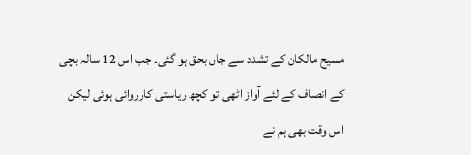مسیح مالکان کے تشدد سے جاں بحق ہو گئی۔ جب اس 12 سالہ بچی کے انصاف کے لئے آواز اٹھی تو کچھ ریاستی کارروائی ہوئی لیکن اس وقت بھی ہم نے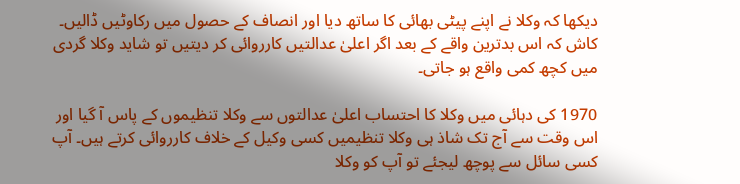دیکھا کہ وکلا نے اپنے پیٹی بھائی کا ساتھ دیا اور انصاف کے حصول میں رکاوٹیں ڈالیں۔ کاش کہ اس بدترین واقے کے بعد اگر اعلیٰ عدالتیں کارروائی کر دیتیں تو شاید وکلا گردی میں کچھ کمی واقع ہو جاتی۔

1970 کی دہائی میں وکلا کا احتساب اعلیٰ عدالتوں سے وکلا تنظیموں کے پاس آ گیا اور اس وقت سے آج تک شاذ ہی وکلا تنظیمیں کسی وکیل کے خلاف کارروائی کرتے ہیں۔ آپ کسی سائل سے پوچھ لیجئے تو آپ کو وکلا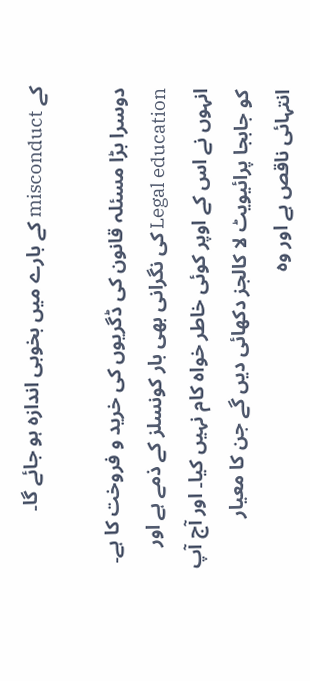کے misconduct کے بارے میں بخوبی اندازہ ہو جائے گا۔

دوسرا بڑا مسئلہ قانون کی ڈگریوں کی خرید و فروخت کا ہے۔ Legal education کی نگرانی بھی بار کونسلز کے ذمے ہے اور انہوں نے اس کے اوپر کوئی خاطر خواہ کام نہیں کیا۔ اور آج آپ کو جابجا پرائیویٹ لا کالجز دکھائی دیں گے جن کا معیار انتہائی ناقص ہے اور وہ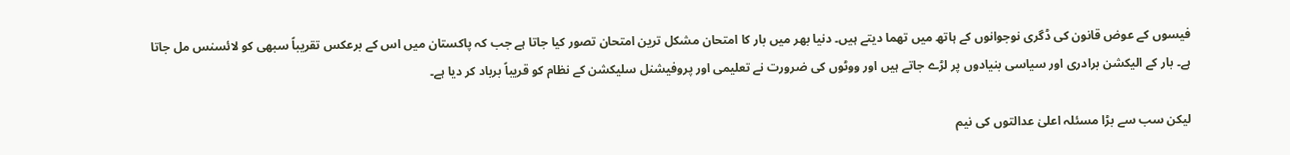فیسوں کے عوض قانون کی ڈگری نوجوانوں کے ہاتھ میں تھما دیتے ہیں۔ دنیا بھر میں بار کا امتحان مشکل ترین امتحان تصور کیا جاتا ہے جب کہ پاکستان میں اس کے برعکس تقریباً سبھی کو لائسنس مل جاتا ہے۔ بار کے الیکشن برادری اور سیاسی بنیادوں پر لڑے جاتے ہیں اور ووٹوں کی ضرورت نے تعلیمی اور پروفیشنل سلیکشن کے نظام کو قریباً برباد کر دیا ہے۔

لیکن سب سے بڑا مسئلہ اعلیٰ عدالتوں کی نیم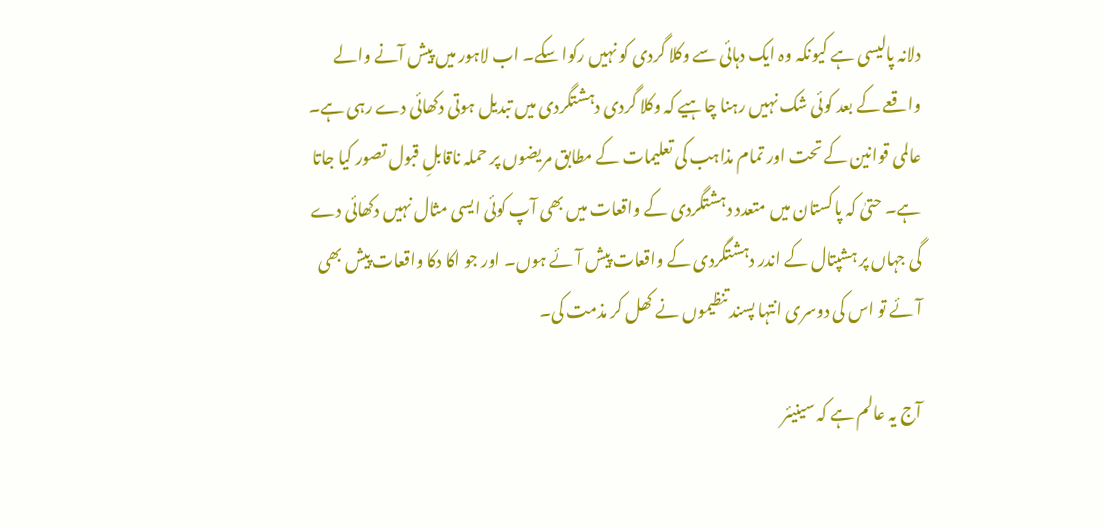دلانہ پالیسی ہے کیونکہ وہ ایک دہائی سے وکلا گردی کو نہیں رکوا سکے۔ اب لاہور میں پیش آنے والے واقعے کے بعد کوئی شک نہیں رہنا چاہیے کہ وکلا گردی دہشتگردی میں تبدیل ہوتی دکھائی دے رہی ہے۔ عالمی قوانین کے تحت اور تمام مذاہب کی تعلیمات کے مطابق مریضوں پر حملہ ناقابلِ قبول تصور کیا جاتا ہے۔ حتیٰ کہ پاکستان میں متعدد دہشتگردی کے واقعات میں بھی آپ کوئی ایسی مثال نہیں دکھائی دے گی جہاں پر ہشپتال کے اندر دہشتگردی کے واقعات پیش آئے ہوں۔ اور جو اکا دکا واقعات پیش بھی آئے تو اس کی دوسری انتہا پسند تنظیموں نے کھل کر مذمت کی۔

آج یہ عالم ہے کہ سینیئر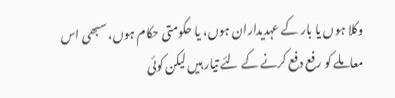وکلا ہوں یا بار کے عہدیداران ہوں، یا حکومتی حکام ہوں، سبھی اس معاملے کو رفع دفع کرنے کے لئے تیار ہیں لیکن کوئی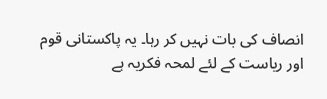انصاف کی بات نہیں کر رہا۔ یہ پاکستانی قوم اور ریاست کے لئے لمحہ فکریہ ہے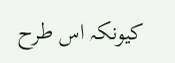کیونکہ اس طرح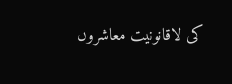کی لاقانونیت معاشروں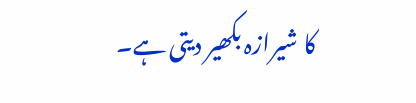کا شیرازہ بکھیر دیتی ہے۔